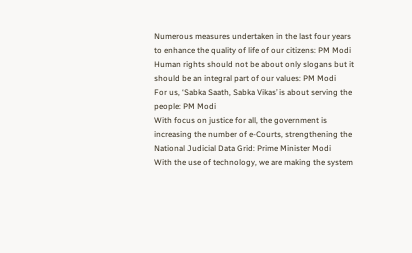Numerous measures undertaken in the last four years to enhance the quality of life of our citizens: PM Modi
Human rights should not be about only slogans but it should be an integral part of our values: PM Modi
For us, ‘Sabka Saath, Sabka Vikas’ is about serving the people: PM Modi
With focus on justice for all, the government is increasing the number of e-Courts, strengthening the National Judicial Data Grid: Prime Minister Modi
With the use of technology, we are making the system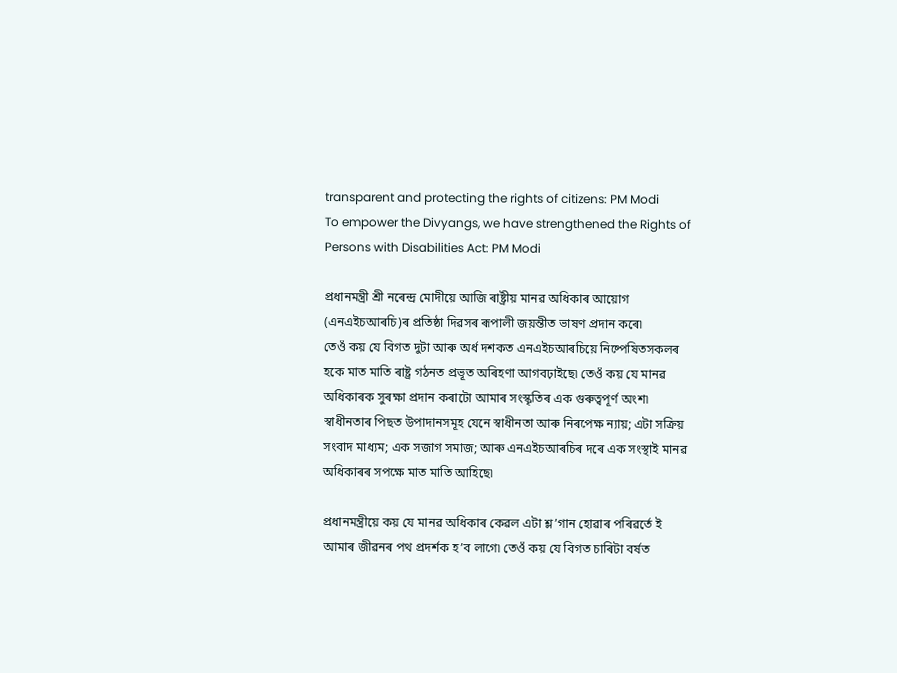transparent and protecting the rights of citizens: PM Modi
To empower the Divyangs, we have strengthened the Rights of Persons with Disabilities Act: PM Modi

প্ৰধানমন্ত্ৰী শ্ৰী নৰেন্দ্ৰ মোদীয়ে আজি ৰাষ্ট্ৰীয় মানৱ অধিকাৰ আয়োগ (এনএইচআৰচি)ৰ প্ৰতিষ্ঠা দিৱসৰ ৰূপালী জয়ন্তীত ভাষণ প্ৰদান কৰে৷
তেওঁ কয় যে বিগত দুটা আৰু অৰ্ধ দশকত এনএইচআৰচিয়ে নিষ্পেষিতসকলৰ হকে মাত মাতি ৰাষ্ট্ৰ গঠনত প্ৰভূত অৰিহণা আগবঢ়াইছে৷ তেওঁ কয় যে মানৱ অধিকাৰক সুৰক্ষা প্ৰদান কৰাটো আমাৰ সংস্কৃতিৰ এক গুৰুত্বপূৰ্ণ অংশ৷ স্বাধীনতাৰ পিছত উপাদানসমূহ যেনে স্বাধীনতা আৰু নিৰপেক্ষ ন্যায়; এটা সক্ৰিয় সংবাদ মাধ্যম; এক সজাগ সমাজ; আৰু এনএইচআৰচিৰ দৰে এক সংস্থাই মানৱ অধিকাৰৰ সপক্ষে মাত মাতি আহিছে৷

প্ৰধানমন্ত্ৰীয়ে কয় যে মানৱ অধিকাৰ কেৱল এটা শ্ল’গান হোৱাৰ পৰিৱৰ্তে ই আমাৰ জীৱনৰ পথ প্ৰদৰ্শক হ’ব লাগে৷ তেওঁ কয় যে বিগত চাৰিটা বৰ্ষত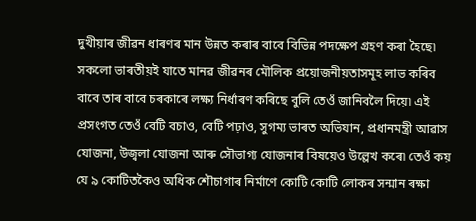দুখীয়াৰ জীৱন ধাৰণৰ মান উন্নত কৰাৰ বাবে বিভিন্ন পদক্ষেপ গ্ৰহণ কৰা হৈছে৷ সকলো ভাৰতীয়ই যাতে মানৱ জীৱনৰ মৌলিক প্ৰয়োজনীয়তাসমূহ লাভ কৰিব বাবে তাৰ বাবে চৰকাৰে লক্ষ্য নিৰ্ধাৰণ কৰিছে বুলি তেওঁ জানিবলৈ দিয়ে৷ এই প্ৰসংগত তেওঁ বেটি বচাও, বেটি পঢ়াও, সুগম্য ভাৰত অভিযান, প্ৰধানমন্ত্ৰী আৱাস যোজনা, উজ্বলা যোজনা আৰু সৌভাগ্য যোজনাৰ বিষয়েও উল্লেখ কৰে৷ তেওঁ কয় যে ৯ কোটিতকৈও অধিক শৌচাগাৰ নিৰ্মাণে কোটি কোটি লোকৰ সন্মান ৰক্ষা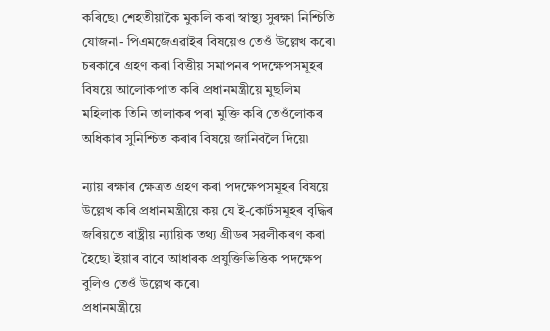কৰিছে৷ শেহতীয়াকৈ মুকলি কৰা স্বাস্থ্য সুৰক্ষা নিশ্চিতি যোজনা- পিএমজেএৱাইৰ বিষয়েও তেওঁ উল্লেখ কৰে৷ চৰকাৰে গ্ৰহণ কৰা বিত্তীয় সমাপনৰ পদক্ষেপসমূহৰ বিষয়ে আলোকপাত কৰি প্ৰধানমন্ত্ৰীয়ে মুছলিম মহিলাক তিনি তালাকৰ পৰা মুক্তি কৰি তেওঁলোকৰ অধিকাৰ সুনিশ্চিত কৰাৰ বিষয়ে জানিবলৈ দিয়ে৷

ন্যায় ৰক্ষাৰ ক্ষেত্ৰত গ্ৰহণ কৰা পদক্ষেপসমূহৰ বিষয়ে উল্লেখ কৰি প্ৰধানমন্ত্ৰীয়ে কয় যে ই-কোৰ্টসমূহৰ বৃদ্ধিৰ জৰিয়তে ৰাষ্ট্ৰীয় ন্যায়িক তথ্য গ্ৰীডৰ সৱলীকৰণ কৰা হৈছে৷ ইয়াৰ বাবে আধাৰক প্ৰযুক্তিভিত্তিক পদক্ষেপ বুলিও তেওঁ উল্লেখ কৰে৷
প্ৰধানমন্ত্ৰীয়ে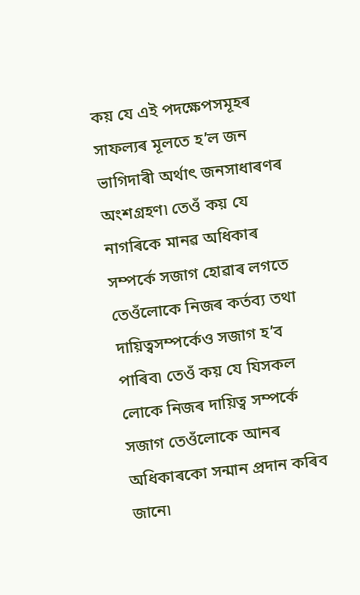কয় যে এই পদক্ষেপসমূহৰ সাফল্যৰ মূলতে হ’ল জন ভাগিদাৰী অৰ্থাৎ জনসাধাৰণৰ অংশগ্ৰহণ৷ তেওঁ কয় যে নাগৰিকে মানৱ অধিকাৰ সম্পৰ্কে সজাগ হোৱাৰ লগতে তেওঁলোকে নিজৰ কৰ্তব্য তথা দায়িত্বসম্পৰ্কেও সজাগ হ’ব পাৰিব৷ তেওঁ কয় যে যিসকল লোকে নিজৰ দায়িত্ব সম্পৰ্কে সজাগ তেওঁলোকে আনৰ অধিকাৰকো সন্মান প্ৰদান কৰিব জানে৷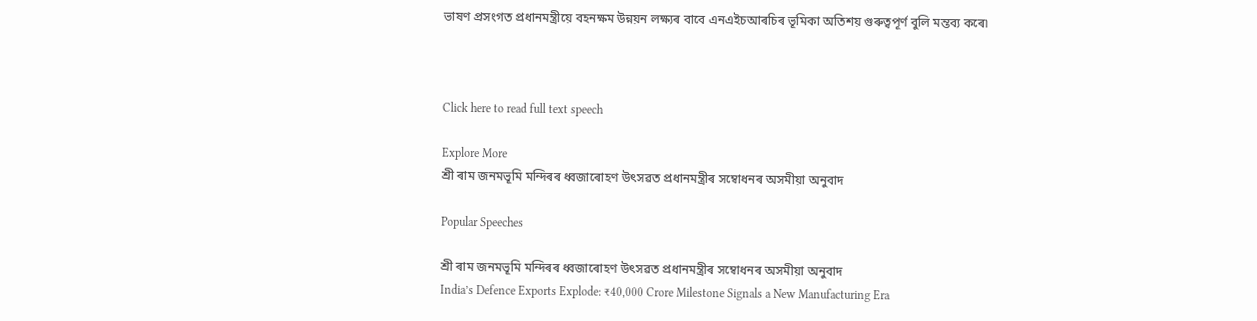ভাষণ প্ৰসংগত প্ৰধানমন্ত্ৰীয়ে বহনক্ষম উন্নয়ন লক্ষ্যৰ বাবে এনএইচআৰচিৰ ভূমিকা অতিশয় গুৰুত্বপূৰ্ণ বুলি মন্তব্য কৰে৷



Click here to read full text speech

Explore More
শ্ৰী ৰাম জনমভূমি মন্দিৰৰ ধ্বজাৰোহণ উৎসৱত প্ৰধানমন্ত্ৰীৰ সম্বোধনৰ অসমীয়া অনুবাদ

Popular Speeches

শ্ৰী ৰাম জনমভূমি মন্দিৰৰ ধ্বজাৰোহণ উৎসৱত প্ৰধানমন্ত্ৰীৰ সম্বোধনৰ অসমীয়া অনুবাদ
India’s Defence Exports Explode: ₹40,000 Crore Milestone Signals a New Manufacturing Era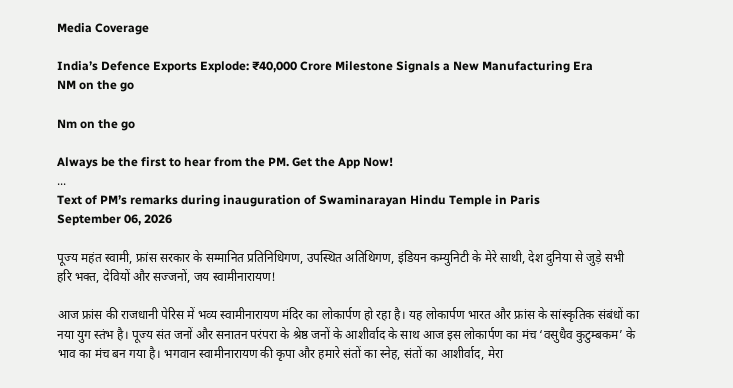Media Coverage

India’s Defence Exports Explode: ₹40,000 Crore Milestone Signals a New Manufacturing Era
NM on the go

Nm on the go

Always be the first to hear from the PM. Get the App Now!
...
Text of PM’s remarks during inauguration of Swaminarayan Hindu Temple in Paris
September 06, 2026

पूज्य महंत स्वामी, फ्रांस सरकार के सम्मानित प्रतिनिधिगण, उपस्थित अतिथिगण, इंडियन कम्युनिटी के मेरे साथी, देश दुनिया से जुड़े सभी हरि भक्त, देवियों और सज्जनों, जय स्वामीनारायण!

आज फ्रांस की राजधानी पेरिस में भव्य स्वामीनारायण मंदिर का लोकार्पण हो रहा है। यह लोकार्पण भारत और फ्रांस के सांस्कृतिक संबंधों का नया युग स्तंभ है। पूज्य संत जनों और सनातन परंपरा के श्रेष्ठ जनों के आशीर्वाद के साथ आज इस लोकार्पण का मंच ‘वसुधैव कुटुम्बकम’ के भाव का मंच बन गया है। भगवान स्वामीनारायण की कृपा और हमारे संतों का स्नेह, संतों का आशीर्वाद, मेरा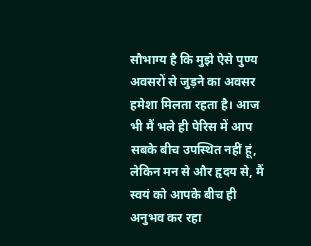सौभाग्य है कि मुझे ऐसे पुण्य अवसरों से जुड़ने का अवसर हमेशा मिलता रहता है। आज भी मैं भले ही पेरिस में आप सबके बीच उपस्थित नहीं हूं, लेकिन मन से और हृदय से, मैं स्वयं को आपके बीच ही अनुभव कर रहा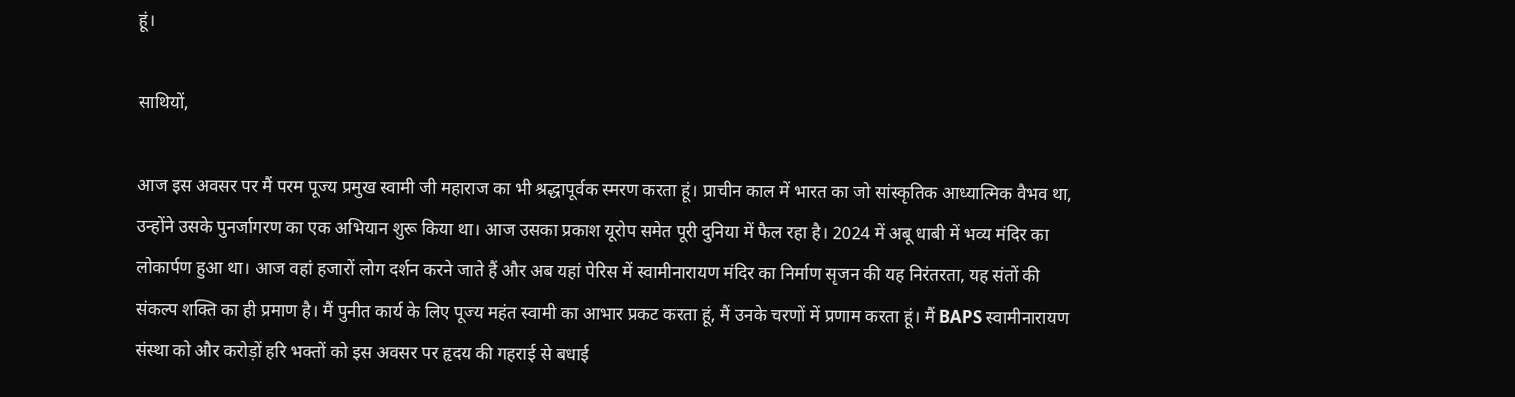हूं।

साथियों,

आज इस अवसर पर मैं परम पूज्य प्रमुख स्वामी जी महाराज का भी श्रद्धापूर्वक स्मरण करता हूं। प्राचीन काल में भारत का जो सांस्कृतिक आध्यात्मिक वैभव था, उन्होंने उसके पुनर्जागरण का एक अभियान शुरू किया था। आज उसका प्रकाश यूरोप समेत पूरी दुनिया में फैल रहा है। 2024 में अबू धाबी में भव्य मंदिर का लोकार्पण हुआ था। आज वहां हजारों लोग दर्शन करने जाते हैं और अब यहां पेरिस में स्वामीनारायण मंदिर का निर्माण सृजन की यह निरंतरता, यह संतों की संकल्प शक्ति का ही प्रमाण है। मैं पुनीत कार्य के लिए पूज्य महंत स्वामी का आभार प्रकट करता हूं, मैं उनके चरणों में प्रणाम करता हूं। मैं BAPS स्वामीनारायण संस्था को और करोड़ों हरि भक्तों को इस अवसर पर हृदय की गहराई से बधाई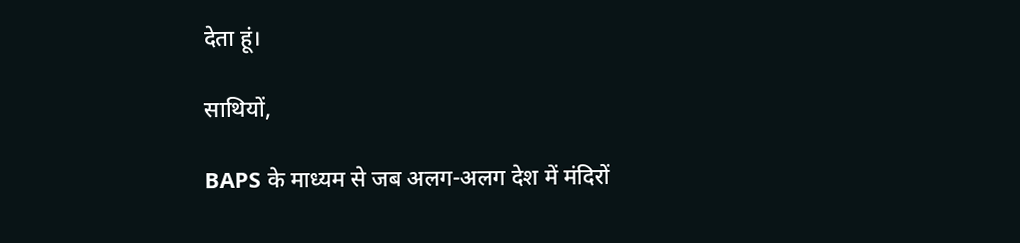देता हूं।

साथियों,

BAPS के माध्यम से जब अलग-अलग देश में मंदिरों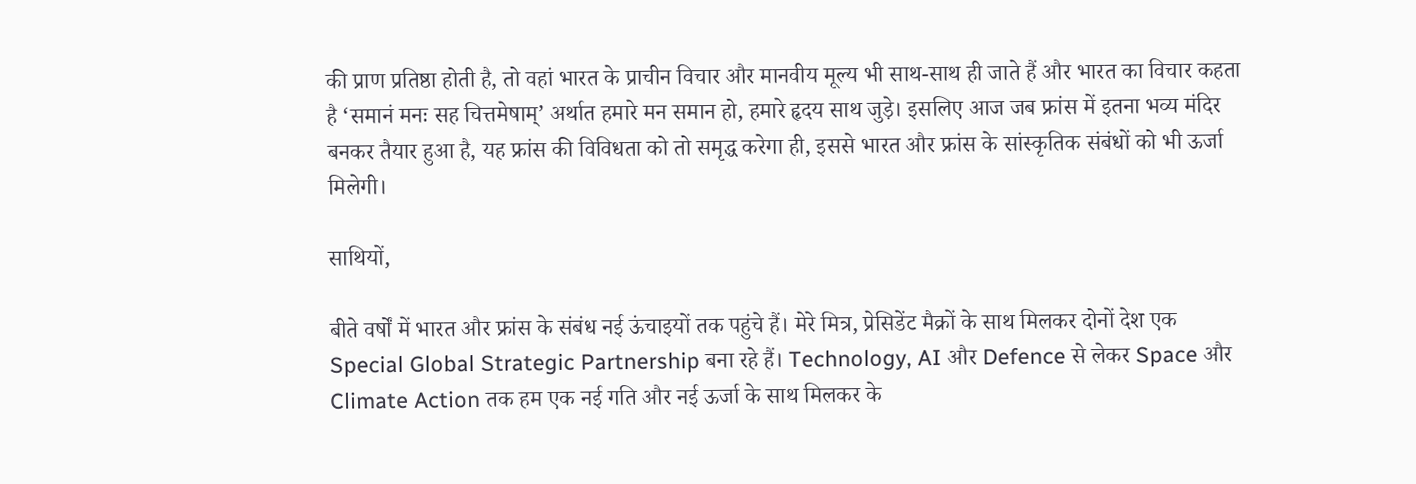की प्राण प्रतिष्ठा होती है, तो वहां भारत के प्राचीन विचार और मानवीय मूल्य भी साथ-साथ ही जाते हैं और भारत का विचार कहता है ‘समानं मनः सह चित्तमेषाम्’ अर्थात हमारे मन समान हो, हमारे हृदय साथ जुड़े। इसलिए आज जब फ्रांस में इतना भव्य मंदिर बनकर तैयार हुआ है, यह फ्रांस की विविधता को तो समृद्ध करेगा ही, इससे भारत और फ्रांस के सांस्कृतिक संबंधों को भी ऊर्जा मिलेगी।

साथियों,

बीते वर्षों में भारत और फ्रांस के संबंध नई ऊंचाइयों तक पहुंचे हैं। मेरे मित्र, प्रेसिडेंट मैक्रों के साथ मिलकर दोनों देश एक Special Global Strategic Partnership बना रहे हैं। Technology, AI और Defence से लेकर Space और Climate Action तक हम एक नई गति और नई ऊर्जा के साथ मिलकर के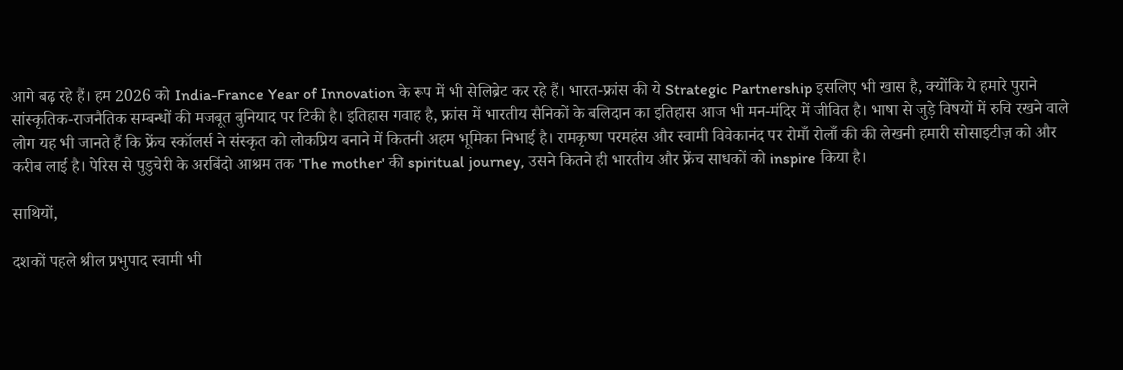आगे बढ़ रहे हैं। हम 2026 को India-France Year of Innovation के रूप में भी सेलिब्रेट कर रहे हैं। भारत-फ्रांस की ये Strategic Partnership इसलिए भी खास है, क्योंकि ये हमारे पुराने सांस्कृतिक-राजनैतिक सम्बन्धों की मजबूत बुनियाद पर टिकी है। इतिहास गवाह है, फ्रांस में भारतीय सैनिकों के बलिदान का इतिहास आज भी मन-मंदिर में जीवित है। भाषा से जुड़े विषयों में रुचि रखने वाले लोग यह भी जानते हैं कि फ्रेंच स्कॉलर्स ने संस्कृत को लोकप्रिय बनाने में कितनी अहम भूमिका निभाई है। रामकृष्ण परमहंस और स्वामी विवेकानंद पर रोमाँ रोलाँ की की लेखनी हमारी सोसाइटीज़ को और करीब लाई है। पेरिस से पुडुचेरी के अरबिंदो आश्रम तक 'The mother' की spiritual journey, उसने कितने ही भारतीय और फ्रेंच साधकों को inspire किया है।

साथियों,

दशकों पहले श्रील प्रभुपाद स्वामी भी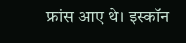फ्रांस आए थे। इस्कॉन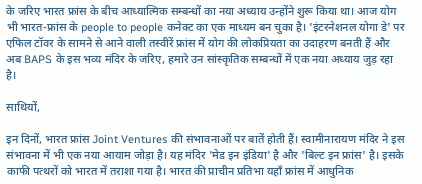के जरिए भारत फ्रांस के बीच आध्यात्मिक सम्बन्धों का नया अध्याय उन्होंने शुरू किया था। आज योग भी भारत-फ्रांस के people to people कनेक्ट का एक माध्यम बन चुका है। 'इंटरनेशनल योगा डे' पर एफिल टॉवर के सामने से आने वाली तस्वीरें फ्रांस में योग की लोकप्रियता का उदाहरण बनती हैं और अब BAPS के इस भव्य मंदिर के जरिए, हमारे उन सांस्कृतिक सम्बन्धों में एक नया अध्याय जुड़ रहा है।

साथियों,

इन दिनों, भारत फ्रांस Joint Ventures की संभावनाओं पर बातें होती हैं। स्वामीनारायण मंदिर ने इस संभावना में भी एक नया आयाम जोड़ा है। यह मंदिर 'मेड इन इंडिया' है और 'बिल्ट इन फ्रांस' है। इसके काफी पत्थरों को भारत में तराशा गया है। भारत की प्राचीन प्रतिभा यहाँ फ्रांस में आधुनिक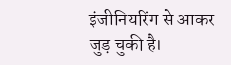इंजीनियरिंग से आकर जुड़ चुकी है।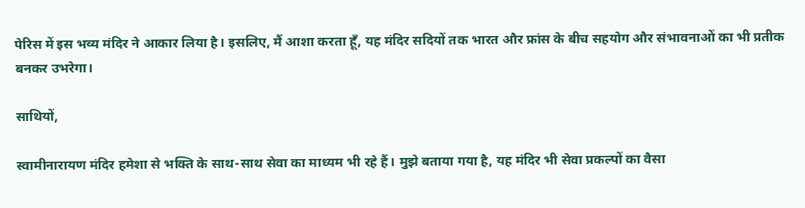पेरिस में इस भव्य मंदिर ने आकार लिया है। इसलिए, मैं आशा करता हूँ, यह मंदिर सदियों तक भारत और फ्रांस के बीच सहयोग और संभावनाओं का भी प्रतीक बनकर उभरेगा।

साथियों,

स्वामीनारायण मंदिर हमेशा से भक्ति के साथ-साथ सेवा का माध्यम भी रहे हैं। मुझे बताया गया है, यह मंदिर भी सेवा प्रकल्पों का वैसा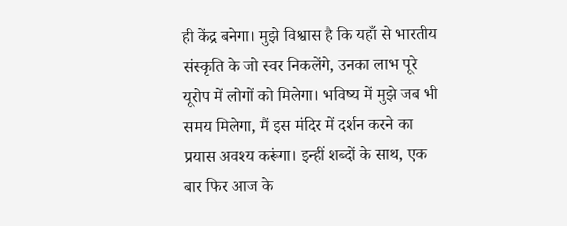ही केंद्र बनेगा। मुझे विश्वास है कि यहाँ से भारतीय संस्कृति के जो स्वर निकलेंगे, उनका लाभ पूरे यूरोप में लोगों को मिलेगा। भविष्य में मुझे जब भी समय मिलेगा, मैं इस मंदिर में दर्शन करने का प्रयास अवश्य करूंगा। इन्हीं शब्दों के साथ, एक बार फिर आज के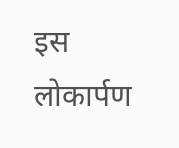इस लोकार्पण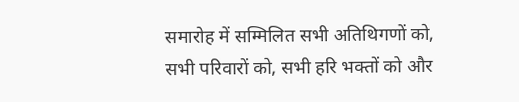समारोह में सम्मिलित सभी अतिथिगणों को, सभी परिवारों को, सभी हरि भक्तों को और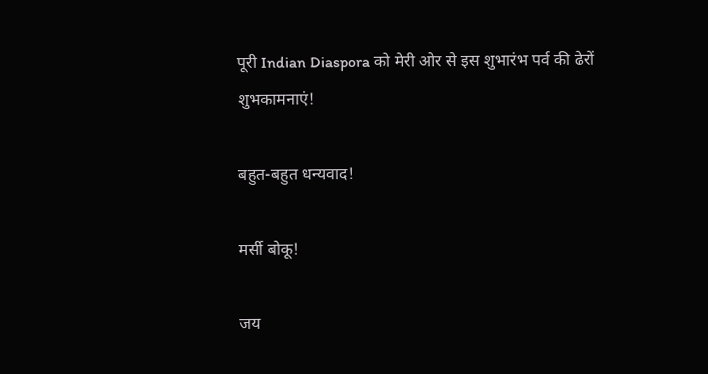पूरी Indian Diaspora को मेरी ओर से इस शुभारंभ पर्व की ढेरों शुभकामनाएं!

बहुत-बहुत धन्यवाद!

मर्सी बोकू!

जय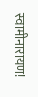स्वामीनारायण!